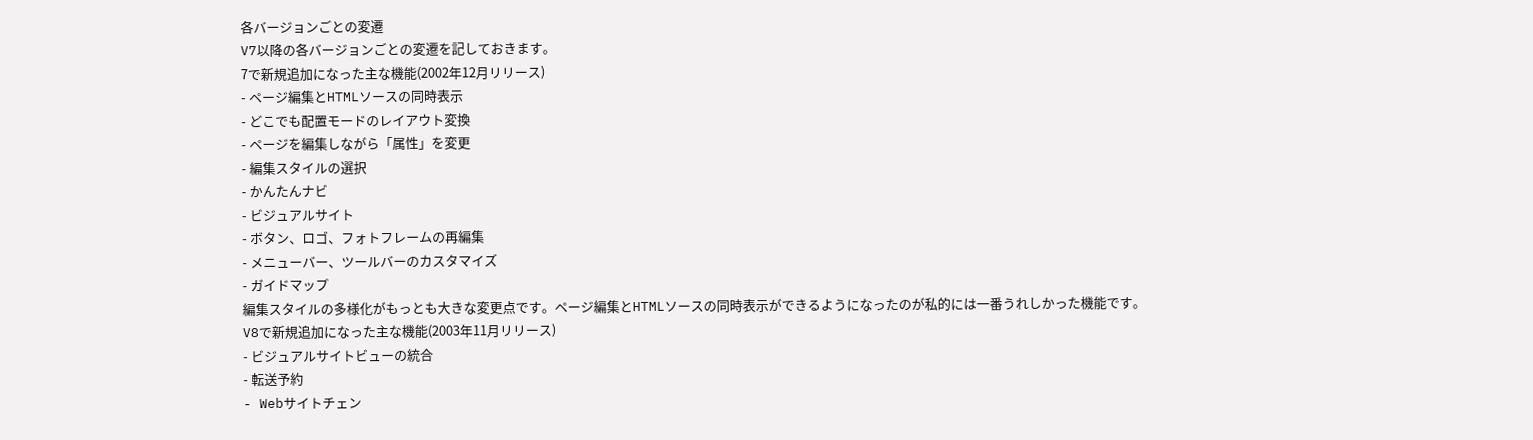各バージョンごとの変遷
V7以降の各バージョンごとの変遷を記しておきます。
7で新規追加になった主な機能(2002年12月リリース)
- ページ編集とHTMLソースの同時表示
- どこでも配置モードのレイアウト変換
- ページを編集しながら「属性」を変更
- 編集スタイルの選択
- かんたんナビ
- ビジュアルサイト
- ボタン、ロゴ、フォトフレームの再編集
- メニューバー、ツールバーのカスタマイズ
- ガイドマップ
編集スタイルの多様化がもっとも大きな変更点です。ページ編集とHTMLソースの同時表示ができるようになったのが私的には一番うれしかった機能です。
V8で新規追加になった主な機能(2003年11月リリース)
- ビジュアルサイトビューの統合
- 転送予約
- Webサイトチェン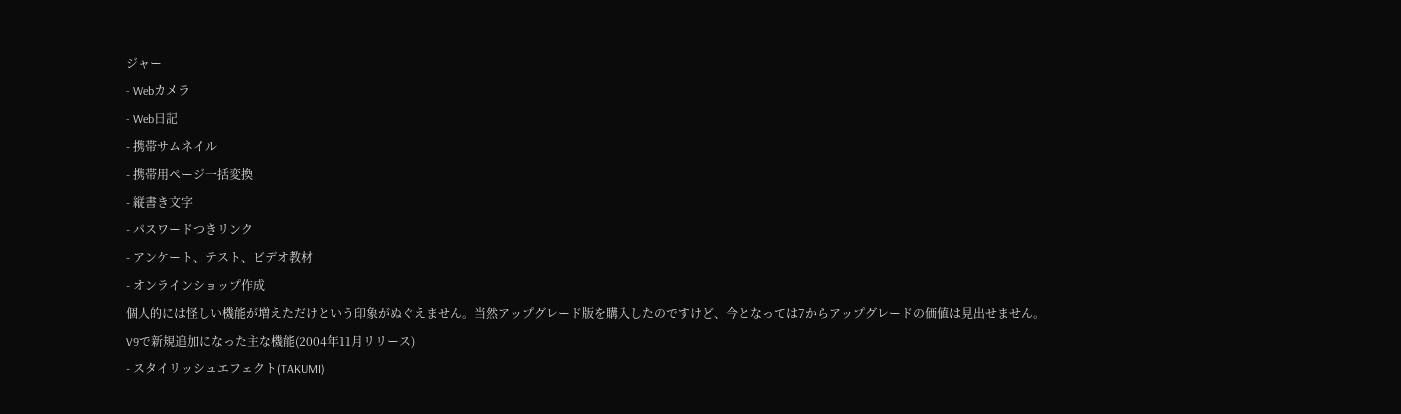ジャー
- Webカメラ
- Web日記
- 携帯サムネイル
- 携帯用ページ一括変換
- 縦書き文字
- パスワードつきリンク
- アンケート、テスト、ビデオ教材
- オンラインショップ作成
個人的には怪しい機能が増えただけという印象がぬぐえません。当然アップグレード版を購入したのですけど、今となっては7からアップグレードの価値は見出せません。
V9で新規追加になった主な機能(2004年11月リリース)
- スタイリッシュエフェクト(TAKUMI)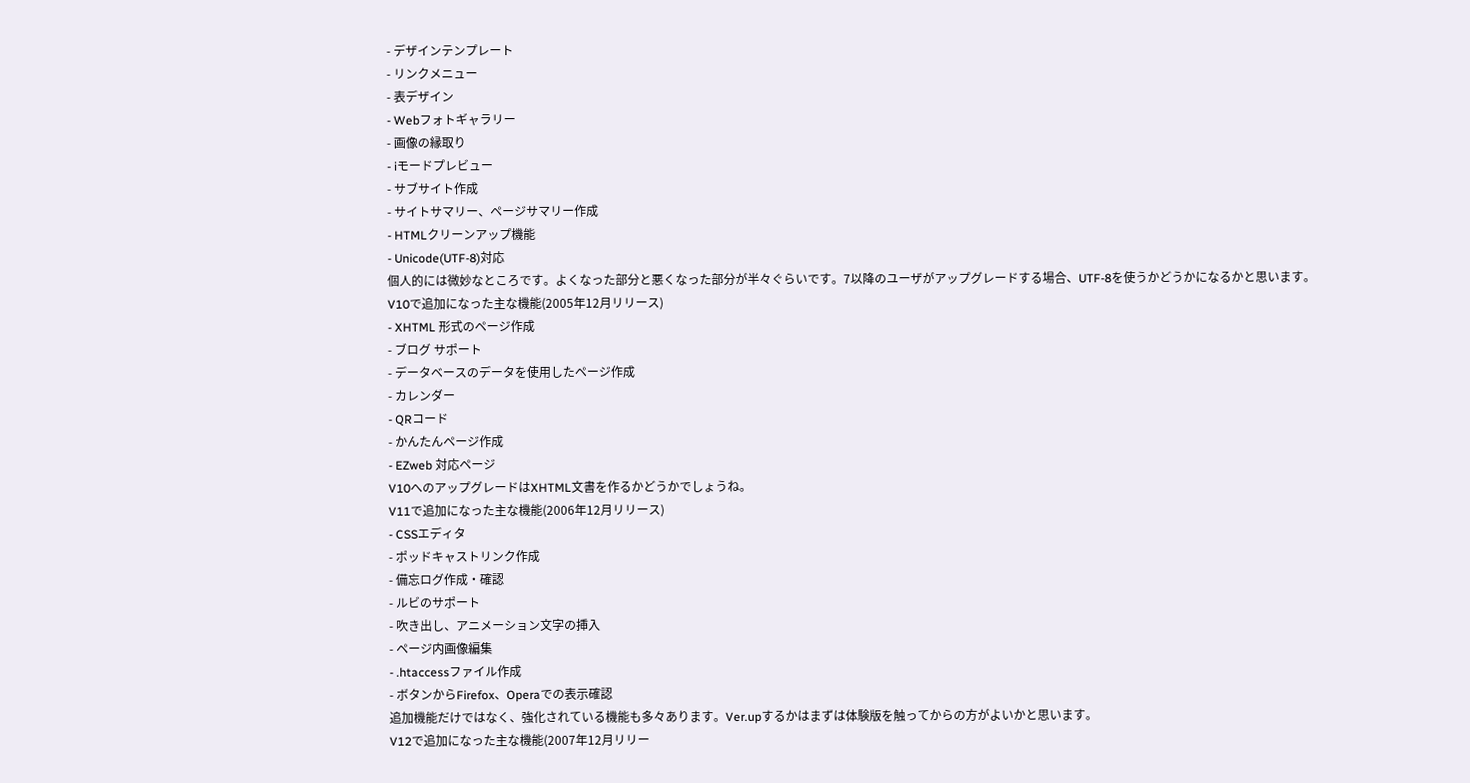- デザインテンプレート
- リンクメニュー
- 表デザイン
- Webフォトギャラリー
- 画像の縁取り
- iモードプレビュー
- サブサイト作成
- サイトサマリー、ページサマリー作成
- HTMLクリーンアップ機能
- Unicode(UTF-8)対応
個人的には微妙なところです。よくなった部分と悪くなった部分が半々ぐらいです。7以降のユーザがアップグレードする場合、UTF-8を使うかどうかになるかと思います。
V10で追加になった主な機能(2005年12月リリース)
- XHTML 形式のページ作成
- ブログ サポート
- データベースのデータを使用したページ作成
- カレンダー
- QRコード
- かんたんページ作成
- EZweb 対応ページ
V10へのアップグレードはXHTML文書を作るかどうかでしょうね。
V11で追加になった主な機能(2006年12月リリース)
- CSSエディタ
- ポッドキャストリンク作成
- 備忘ログ作成・確認
- ルビのサポート
- 吹き出し、アニメーション文字の挿入
- ページ内画像編集
- .htaccessファイル作成
- ボタンからFirefox、Operaでの表示確認
追加機能だけではなく、強化されている機能も多々あります。Ver.upするかはまずは体験版を触ってからの方がよいかと思います。
V12で追加になった主な機能(2007年12月リリー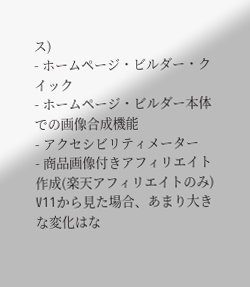ス)
- ホームページ・ビルダー・クイック
- ホームページ・ビルダー本体での画像合成機能
- アクセシビリティメーター
- 商品画像付きアフィリエイト作成(楽天アフィリエイトのみ)
V11から見た場合、あまり大きな変化はな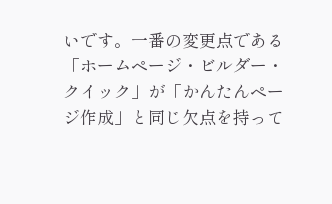いです。一番の変更点である「ホームページ・ビルダー・クイック」が「かんたんページ作成」と同じ欠点を持って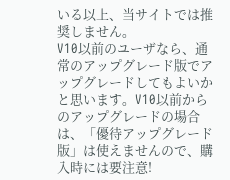いる以上、当サイトでは推奨しません。
V10以前のユーザなら、通常のアップグレード版でアップグレードしてもよいかと思います。V10以前からのアップグレードの場合は、「優待アップグレード版」は使えませんので、購入時には要注意!